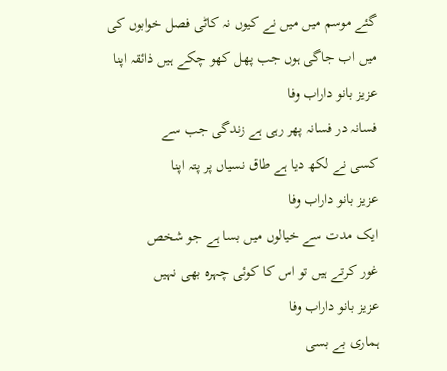گئے موسم میں میں نے کیوں نہ کاٹی فصل خوابوں کی
میں اب جاگی ہوں جب پھل کھو چکے ہیں ذائقہ اپنا
عزیز بانو داراب وفا
فسانہ در فسانہ پھر رہی ہے زندگی جب سے
کسی نے لکھ دیا ہے طاق نسیاں پر پتہ اپنا
عزیز بانو داراب وفا
ایک مدت سے خیالوں میں بسا ہے جو شخص
غور کرتے ہیں تو اس کا کوئی چہرہ بھی نہیں
عزیز بانو داراب وفا
ہماری بے بسی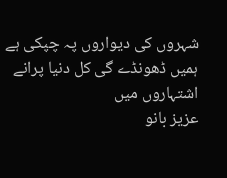شہروں کی دیواروں پہ چپکی ہے
ہمیں ڈھونڈے گی کل دنیا پرانے اشتہاروں میں
عزیز بانو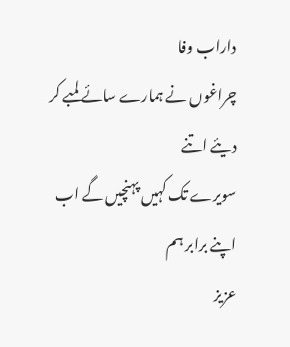داراب وفا
چراغوں نے ہمارے سائے لمبے کر دیئے اتنے
سویرے تک کہیں پہنچیں گے اب اپنے برابر ہم
عزیز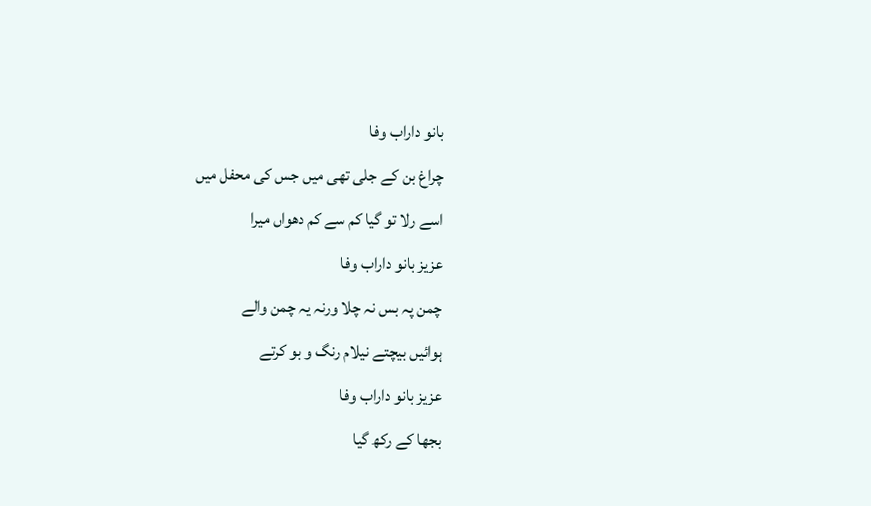بانو داراب وفا
چراغ بن کے جلی تھی میں جس کی محفل میں
اسے رلا تو گیا کم سے کم دھواں میرا
عزیز بانو داراب وفا
چمن پہ بس نہ چلا ورنہ یہ چمن والے
ہوائیں بیچتے نیلام رنگ و بو کرتے
عزیز بانو داراب وفا
بجھا کے رکھ گیا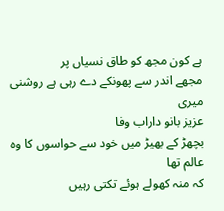ہے کون مجھ کو طاق نسیاں پر
مجھے اندر سے پھونکے دے رہی ہے روشنی میری
عزیز بانو داراب وفا
بچھڑ کے بھیڑ میں خود سے حواسوں کا وہ عالم تھا
کہ منہ کھولے ہوئے تکتی رہیں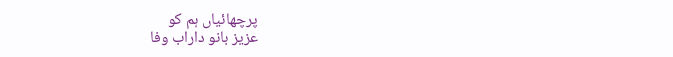پرچھائیاں ہم کو
عزیز بانو داراب وفا